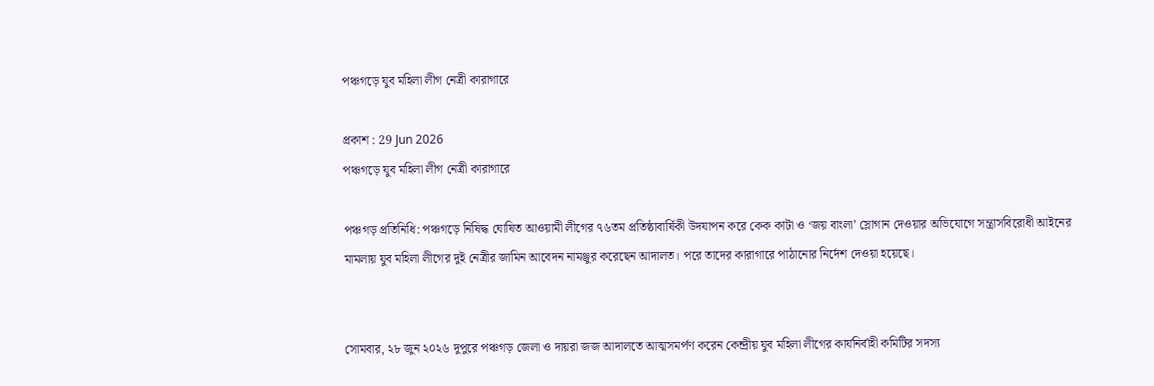পঞ্চগড়ে যুব মহিলা লীগ নেত্রী কারাগারে

প্রকাশ : 29 Jun 2026
পঞ্চগড়ে যুব মহিলা লীগ নেত্রী কারাগারে

পঞ্চগড় প্রতিনিধি: পঞ্চগড়ে নিষিদ্ধ ঘোষিত আওয়ামী লীগের ৭৬তম প্রতিষ্ঠাবার্ষিকী উদযাপন করে কেক কাটা ও ‘জয় বাংলা’ স্লোগান দেওয়ার অভিযোগে সন্ত্রাসবিরোধী আইনের মামলায় যুব মহিলা লীগের দুই নেত্রীর জামিন আবেদন নামঞ্জুর করেছেন আদালত। পরে তাদের কারাগারে পাঠানোর নির্দেশ দেওয়া হয়েছে।


সোমবার, ২৮ জুন ২০২৬ দুপুরে পঞ্চগড় জেলা ও দায়রা জজ আদালতে আত্মসমর্পণ করেন কেন্দ্রীয় যুব মহিলা লীগের কার্যনির্বাহী কমিটির সদস্য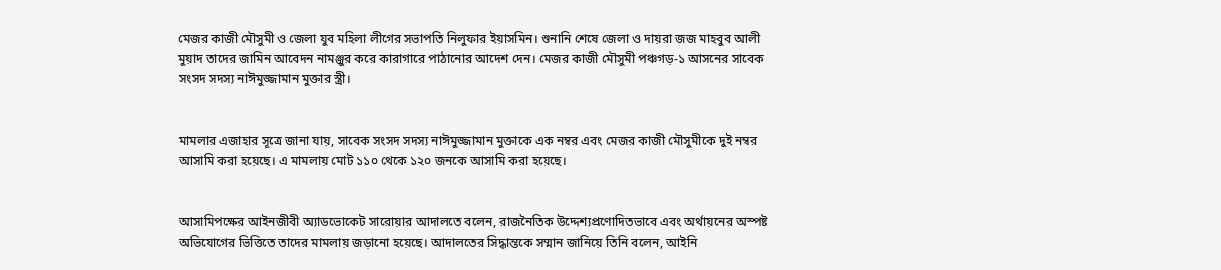মেজর কাজী মৌসুমী ও জেলা যুব মহিলা লীগের সভাপতি নিলুফার ইয়াসমিন। শুনানি শেষে জেলা ও দায়রা জজ মাহবুব আলী মুয়াদ তাদের জামিন আবেদন নামঞ্জুর করে কারাগারে পাঠানোর আদেশ দেন। মেজর কাজী মৌসুমী পঞ্চগড়-১ আসনের সাবেক সংসদ সদস্য নাঈমুজ্জামান মুক্তার স্ত্রী।


মামলার এজাহার সূত্রে জানা যায়, সাবেক সংসদ সদস্য নাঈমুজ্জামান মুক্তাকে এক নম্বর এবং মেজর কাজী মৌসুমীকে দুই নম্বর আসামি করা হয়েছে। এ মামলায় মোট ১১০ থেকে ১২০ জনকে আসামি করা হয়েছে।


আসামিপক্ষের আইনজীবী অ্যাডভোকেট সারোয়ার আদালতে বলেন, রাজনৈতিক উদ্দেশ্যপ্রণোদিতভাবে এবং অর্থায়নের অস্পষ্ট অভিযোগের ভিত্তিতে তাদের মামলায় জড়ানো হয়েছে। আদালতের সিদ্ধান্তকে সম্মান জানিয়ে তিনি বলেন, আইনি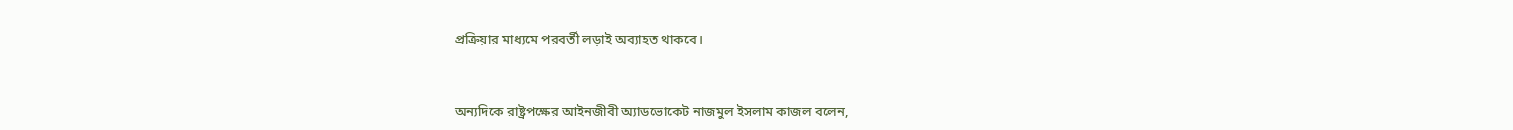প্রক্রিয়ার মাধ্যমে পরবর্তী লড়াই অব্যাহত থাকবে।


অন্যদিকে রাষ্ট্রপক্ষের আইনজীবী অ্যাডভোকেট নাজমুল ইসলাম কাজল বলেন,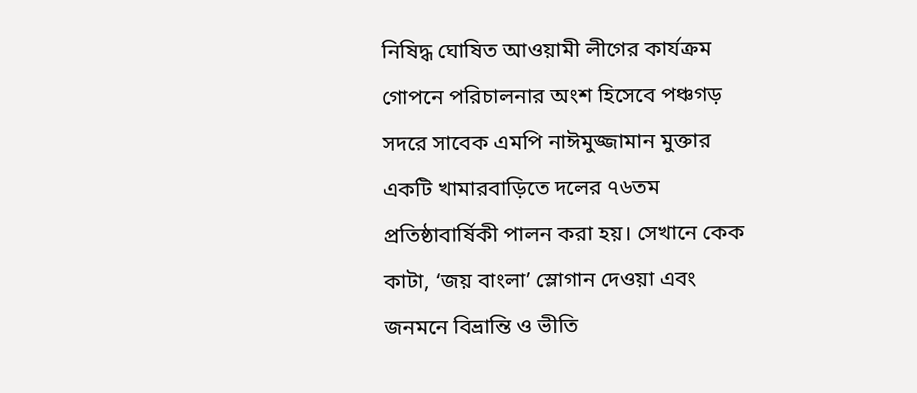নিষিদ্ধ ঘোষিত আওয়ামী লীগের কার্যক্রম গোপনে পরিচালনার অংশ হিসেবে পঞ্চগড় সদরে সাবেক এমপি নাঈমুজ্জামান মুক্তার একটি খামারবাড়িতে দলের ৭৬তম প্রতিষ্ঠাবার্ষিকী পালন করা হয়। সেখানে কেক কাটা, ‘জয় বাংলা’ স্লোগান দেওয়া এবং জনমনে বিভ্রান্তি ও ভীতি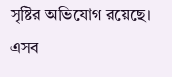সৃষ্টির অভিযোগ রয়েছে। এসব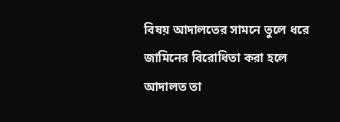বিষয় আদালতের সামনে তুলে ধরে জামিনের বিরোধিতা করা হলে আদালত তা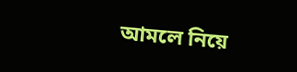আমলে নিয়ে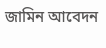জামিন আবেদন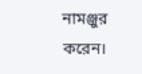নামঞ্জুর করেন।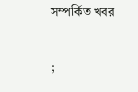সম্পর্কিত খবর

;